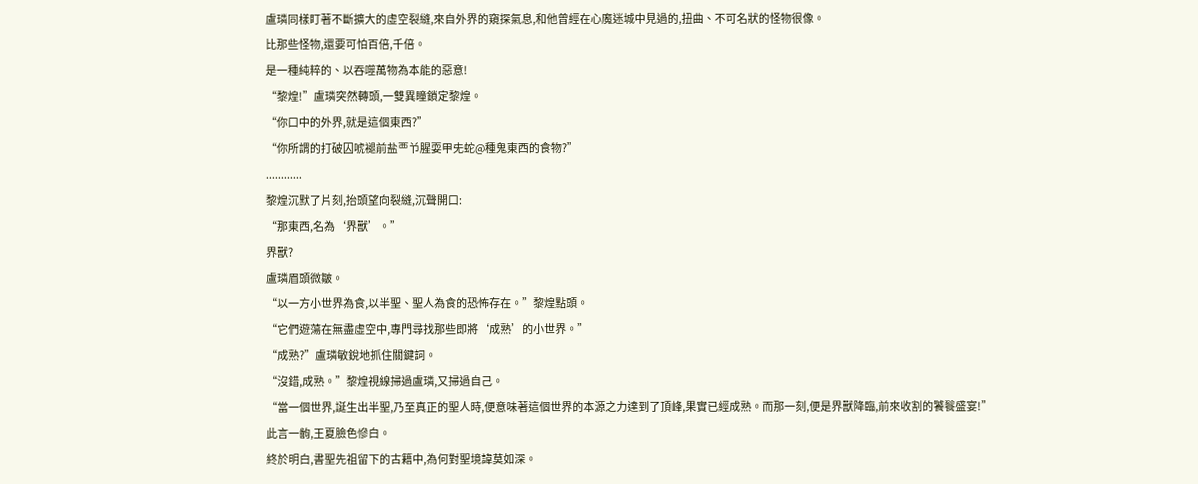盧璘同樣盯著不斷擴大的虛空裂縫,來自外界的窺探氣息,和他曾經在心魔迷城中見過的,扭曲、不可名狀的怪物很像。
比那些怪物,還要可怕百倍,千倍。
是一種純粹的、以吞噬萬物為本能的惡意!
“黎煌!”盧璘突然轉頭,一雙異瞳鎖定黎煌。
“你口中的外界,就是這個東西?”
“你所謂的打破囚唬褪前盐覀兯腥耍甲兂蛇@種鬼東西的食物?”
............
黎煌沉默了片刻,抬頭望向裂縫,沉聲開口:
“那東西,名為‘界獸’。”
界獸?
盧璘眉頭微皺。
“以一方小世界為食,以半聖、聖人為食的恐怖存在。”黎煌點頭。
“它們遊蕩在無盡虛空中,專門尋找那些即將‘成熟’的小世界。”
“成熟?”盧璘敏銳地抓住關鍵詞。
“沒錯,成熟。”黎煌視線掃過盧璘,又掃過自己。
“當一個世界,誕生出半聖,乃至真正的聖人時,便意味著這個世界的本源之力達到了頂峰,果實已經成熟。而那一刻,便是界獸降臨,前來收割的饕餮盛宴!”
此言一齣,王夏臉色慘白。
終於明白,書聖先祖留下的古籍中,為何對聖境諱莫如深。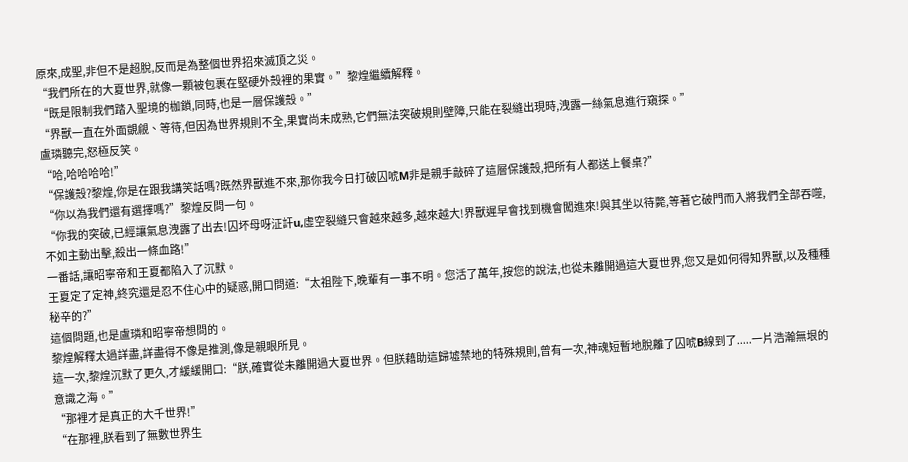原來,成聖,非但不是超脫,反而是為整個世界招來滅頂之災。
“我們所在的大夏世界,就像一顆被包裹在堅硬外殼裡的果實。”黎煌繼續解釋。
“既是限制我們踏入聖境的枷鎖,同時,也是一層保護殼。”
“界獸一直在外面覬覦、等待,但因為世界規則不全,果實尚未成熟,它們無法突破規則壁障,只能在裂縫出現時,洩露一絲氣息進行窺探。”
盧璘聽完,怒極反笑。
“哈,哈哈哈哈!”
“保護殼?黎煌,你是在跟我講笑話嗎?既然界獸進不來,那你我今日打破囚唬M非是親手敲碎了這層保護殼,把所有人都送上餐桌?”
“你以為我們還有選擇嗎?”黎煌反問一句。
“你我的突破,已經讓氣息洩露了出去!囚坏母呀泟訐u,虛空裂縫只會越來越多,越來越大!界獸遲早會找到機會闖進來!與其坐以待斃,等著它破門而入將我們全部吞噬,不如主動出擊,殺出一條血路!”
一番話,讓昭寧帝和王夏都陷入了沉默。
王夏定了定神,終究還是忍不住心中的疑惑,開口問道:“太祖陛下,晚輩有一事不明。您活了萬年,按您的說法,也從未離開過這大夏世界,您又是如何得知界獸,以及種種秘辛的?”
這個問題,也是盧璘和昭寧帝想問的。
黎煌解釋太過詳盡,詳盡得不像是推測,像是親眼所見。
這一次,黎煌沉默了更久,才緩緩開口:“朕,確實從未離開過大夏世界。但朕藉助這歸墟禁地的特殊規則,曾有一次,神魂短暫地脫離了囚唬B線到了.....一片浩瀚無垠的意識之海。”
“那裡才是真正的大千世界!”
“在那裡,朕看到了無數世界生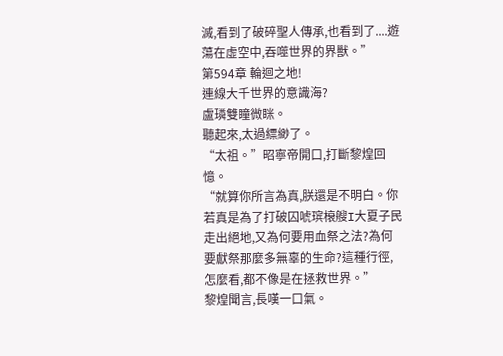滅,看到了破碎聖人傳承,也看到了....遊蕩在虛空中,吞噬世界的界獸。”
第594章 輪迴之地!
連線大千世界的意識海?
盧璘雙瞳微眯。
聽起來,太過縹緲了。
“太祖。”昭寧帝開口,打斷黎煌回憶。
“就算你所言為真,朕還是不明白。你若真是為了打破囚唬瑸榱艘I大夏子民走出絕地,又為何要用血祭之法?為何要獻祭那麼多無辜的生命?這種行徑,怎麼看,都不像是在拯救世界。”
黎煌聞言,長嘆一口氣。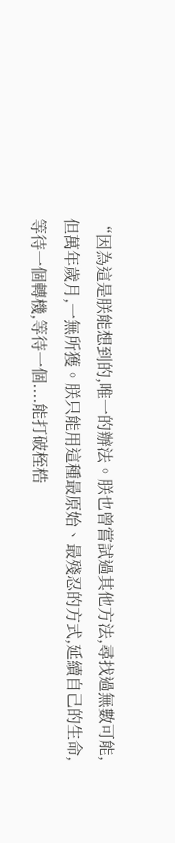“因為這是朕能想到的,唯一的辦法。朕也曾嘗試過其他方法,尋找過無數可能,但萬年歲月,一無所獲。朕只能用這種最原始、最殘忍的方式,延續自己的生命,等待一個轉機,等待一個....能打破桎梏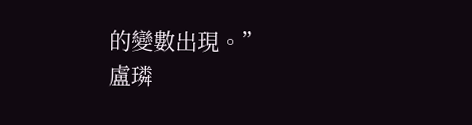的變數出現。”
盧璘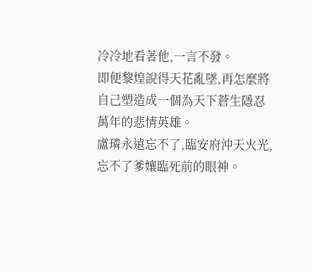冷冷地看著他,一言不發。
即便黎煌說得天花亂墜,再怎麼將自己塑造成一個為天下蒼生隱忍萬年的悲情英雄。
盧璘永遠忘不了,臨安府沖天火光,忘不了爹孃臨死前的眼神。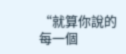“就算你說的每一個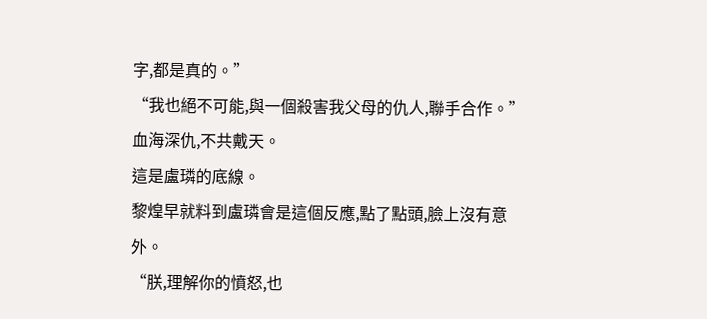字,都是真的。”
“我也絕不可能,與一個殺害我父母的仇人,聯手合作。”
血海深仇,不共戴天。
這是盧璘的底線。
黎煌早就料到盧璘會是這個反應,點了點頭,臉上沒有意外。
“朕,理解你的憤怒,也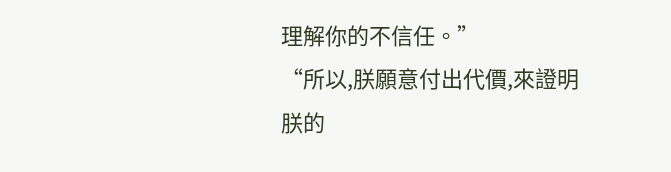理解你的不信任。”
“所以,朕願意付出代價,來證明朕的